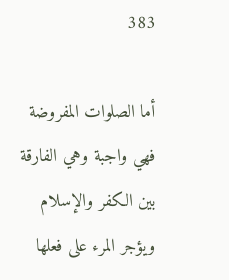383

أما الصلوات المفروضة فهي واجبة وهي الفارقة بين الكفر والإسلام ويؤجر المرء على فعلها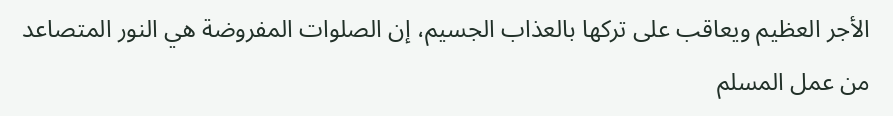الأجر العظيم ويعاقب على تركها بالعذاب الجسيم، إن الصلوات المفروضة هي النور المتصاعد من عمل المسلم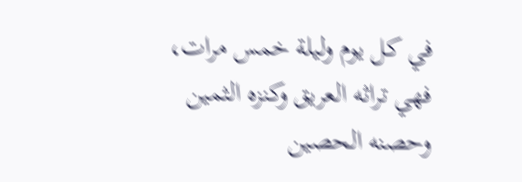في كل يوم وليلة خمس مرات، فهي تراثه العريق وكنزه الثمين وحصنه الحصين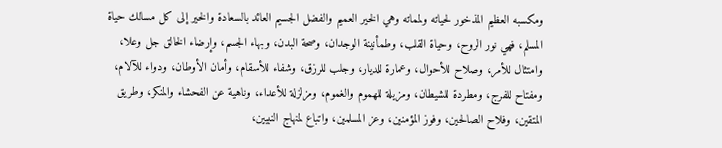ومكسبه العظيم المذخور لحياته ولمماته وهي الخير العميم والفضل الجسيم العائد بالسعادة والخير إلى كل مسالك حياة المسلم، فهي نور الروح، وحياة القلب، وطمأنينة الوجدان، وصحة البدن، وبهاء الجسم، وإرضاء الخالق جل وعلا، وامتثال للأمر، وصلاح للأحوال، وعمارة للديار، وجلب للرزق، وشفاء للأسقام، وأمان الأوطان، ودواء للآلام، ومفتاح للفرج، ومطردة للشيطان، ومزيلة للهموم والغموم، ومزلزلة للأعداء، وناهية عن الفحشاء والمنكر، وطريق المتقين، وفلاح الصالحين، وفوز المؤمنين، وعز المسلمين، واتباع لمنهاج النبيين،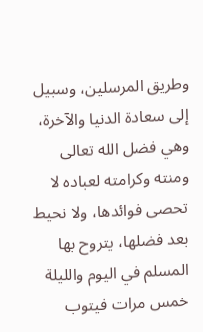وطريق المرسلين، وسبيل إلى سعادة الدنيا والآخرة، وهي فضل الله تعالى ومنته وكرامته لعباده لا تحصى فوائدها، ولا نحيط بعد فضلها، يتروح بها المسلم في اليوم والليلة خمس مرات فيتوب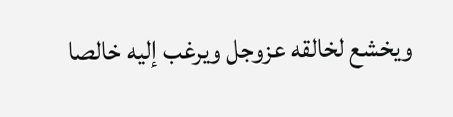ويخشع لخالقه عزوجل ويرغب إليه خالصا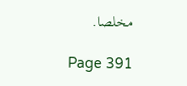مخلصا.

Page 391